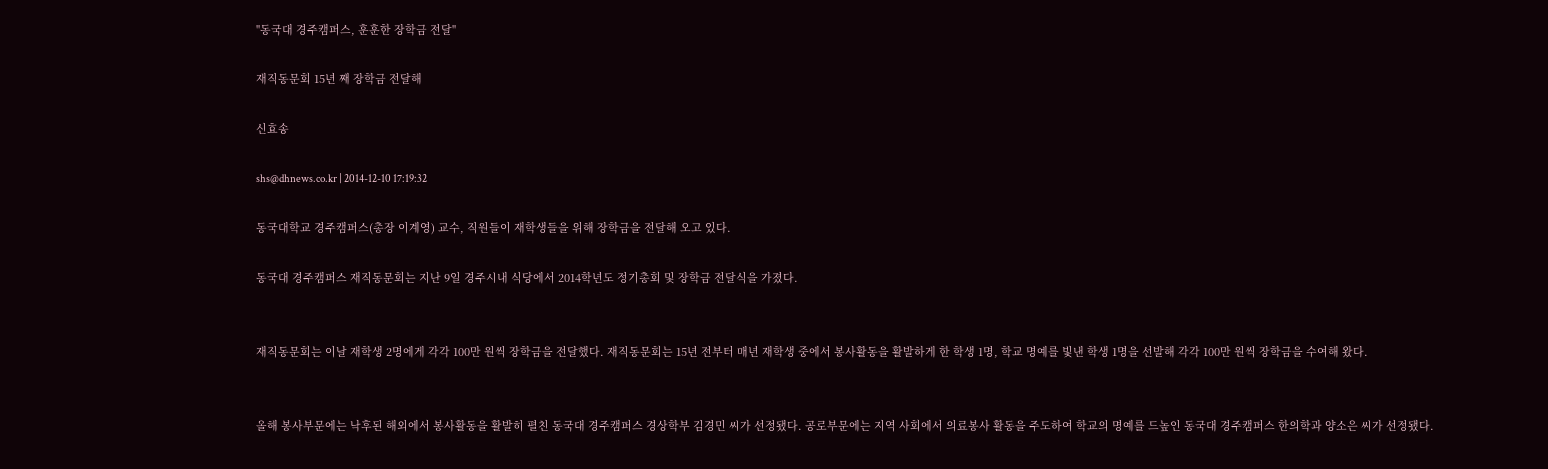"동국대 경주캠퍼스, 훈훈한 장학금 전달"

재직동문회 15년 째 장학금 전달해

신효송

shs@dhnews.co.kr | 2014-12-10 17:19:32

동국대학교 경주캠퍼스(총장 이계영) 교수, 직원들이 재학생들을 위해 장학금을 전달해 오고 있다.

동국대 경주캠퍼스 재직동문회는 지난 9일 경주시내 식당에서 2014학년도 정기총회 및 장학금 전달식을 가졌다.


재직동문회는 이날 재학생 2명에게 각각 100만 원씩 장학금을 전달했다. 재직동문회는 15년 전부터 매년 재학생 중에서 봉사활동을 활발하게 한 학생 1명, 학교 명예를 빛낸 학생 1명을 선발해 각각 100만 원씩 장학금을 수여해 왔다.


올해 봉사부문에는 낙후된 해외에서 봉사활동을 활발히 펼친 동국대 경주캠퍼스 경상학부 김경민 씨가 선정됐다. 공로부문에는 지역 사회에서 의료봉사 활동을 주도하여 학교의 명예를 드높인 동국대 경주캠퍼스 한의학과 양소은 씨가 선정됐다.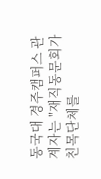동국대 경주캠퍼스 관계자는 "재직동문회가 친목단체를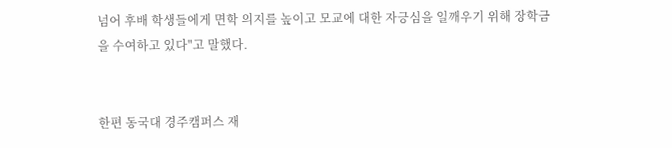넘어 후배 학생들에게 면학 의지를 높이고 모교에 대한 자긍심을 일깨우기 위해 장학금을 수여하고 있다"고 말했다.


한편 동국대 경주캠퍼스 재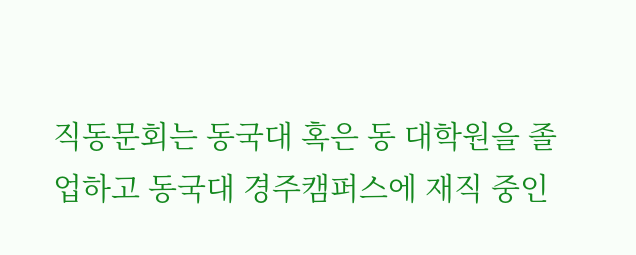직동문회는 동국대 혹은 동 대학원을 졸업하고 동국대 경주캠퍼스에 재직 중인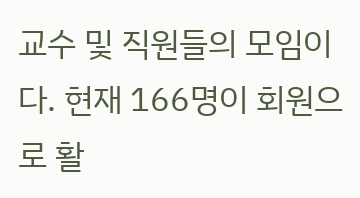교수 및 직원들의 모임이다. 현재 166명이 회원으로 활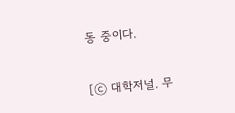동 중이다.


[ⓒ 대학저널. 무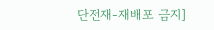단전재-재배포 금지]